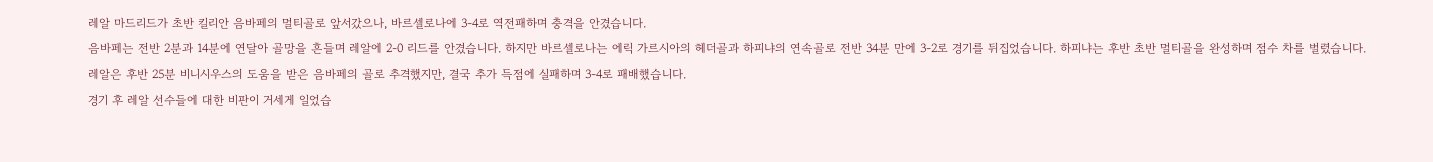레알 마드리드가 초반 킬리안 음바페의 멀티골로 앞서갔으나, 바르셀로나에 3-4로 역전패하며 충격을 안겼습니다.
음바페는 전반 2분과 14분에 연달아 골망을 흔들며 레알에 2-0 리드를 안겼습니다. 하지만 바르셀로나는 에릭 가르시아의 헤더골과 하피냐의 연속골로 전반 34분 만에 3-2로 경기를 뒤집었습니다. 하피냐는 후반 초반 멀티골을 완성하며 점수 차를 벌렸습니다.
레알은 후반 25분 비니시우스의 도움을 받은 음바페의 골로 추격했지만, 결국 추가 득점에 실패하며 3-4로 패배했습니다.
경기 후 레알 선수들에 대한 비판이 거세게 일었습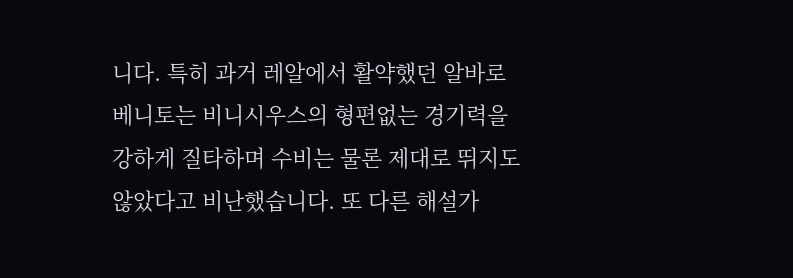니다. 특히 과거 레알에서 활약했던 알바로 베니토는 비니시우스의 형편없는 경기력을 강하게 질타하며 수비는 물론 제대로 뛰지도 않았다고 비난했습니다. 또 다른 해설가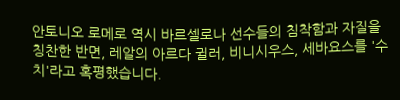안토니오 로메로 역시 바르셀로나 선수들의 침착함과 자질을 칭찬한 반면, 레알의 아르다 귈러, 비니시우스, 세바요스를 '수치'라고 혹평했습니다.